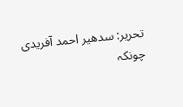تحریر: سدھیر احمد آفریدی
چونکہ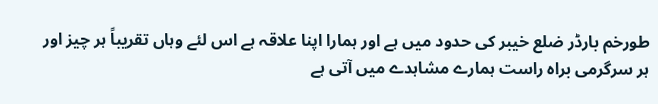طورخم بارڈر ضلع خیبر کی حدود میں ہے اور ہمارا اپنا علاقہ ہے اس لئے وہاں تقریباً ہر چیز اور ہر سرگرمی براہ راست ہمارے مشاہدے میں آتی ہے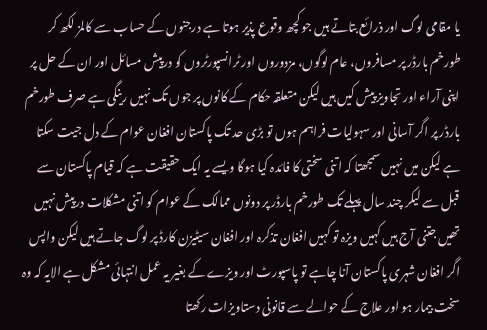یا مقامی لوگ اور ذرائع بتاتے ہیں جو کچھ وقوع پذیر ہوتا ہے درجنوں کے حساب سے کالمز لکھ کر طورخم بارڈر پر مسافروں، عام لوگوں، مزدوروں اور ٹرانسپورٹروں کو درپیش مسائل اور ان کے حل پر اپنی آراء اور تجاویز پیش کیں ہیں لیکن متعلقہ حکام کے کانوں پر جوں تک نہیں رینگی ہے صرف طورخم بارڈر پر اگر آسانی اور سہولیات فراہم ہوں تو بڑی حد تک پاکستان افغان عوام کے دل جیت سکتا ہے لیکن میں نہیں سمجھتا کہ اتنی سختی کا فائدہ کیا ہوگا ویسے یہ ایک حقیقت ہے کہ قیام پاکستان سے قبل سے لیکر چند سال پہلے تک طورخم بارڈر پر دونوں ممالک کے عوام کو اتنی مشکلات درپیش نہیں تھیں جتنی آج ہیں کہیں ویزہ تو کہیں افغان تذکرہ اور افغان سیٹیزن کارڈ پر لوگ جاتے ہیں لیکن واپس اگر افغان شہری پاکستان آنا چاہے تو پاسپورٹ اور ویزے کے بغیر یہ عمل انتہائی مشکل ہے الایہ کہ وہ سخت بیمار ہو اور علاج کے حوالے سے قانونی دستاویزات رکھتا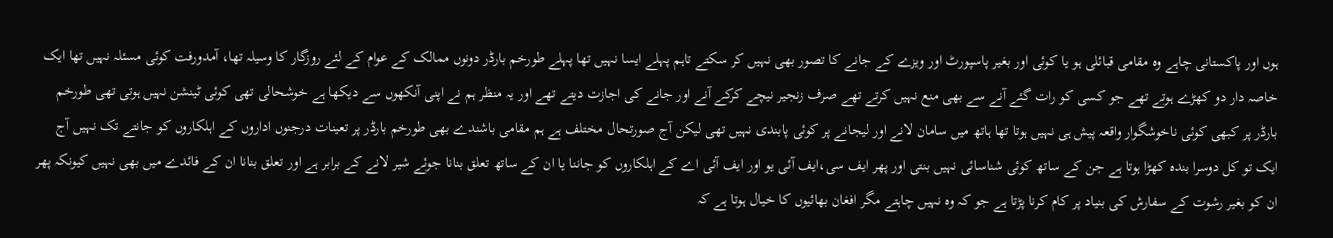ہوں اور پاکستانی چاہے وہ مقامی قبائلی ہو یا کوئی اور بغیر پاسپورٹ اور ویزے کے جانے کا تصور بھی نہیں کر سکتے تاہم پہلے ایسا نہیں تھا پہلے طورخم بارڈر دونوں ممالک کے عوام کے لئے روزگار کا وسیلہ تھا، آمدورفت کوئی مسئلہ نہیں تھا ایک خاصہ دار دو کھڑے ہوتے تھے جو کسی کو رات گئے آنے سے بھی منع نہیں کرتے تھے صرف زنجیر نیچے کرکے آنے اور جانے کی اجازت دیتے تھے اور یہ منظر ہم نے اپنی آنکھوں سے دیکھا ہے خوشحالی تھی کوئی ٹینشن نہیں ہوتی تھی طورخم بارڈر پر کبھی کوئی ناخوشگوار واقعہ پیش ہی نہیں ہوتا تھا ہاتھ میں سامان لانے اور لیجانے پر کوئی پابندی نہیں تھی لیکن آج صورتحال مختلف ہے ہم مقامی باشندے بھی طورخم بارڈر پر تعینات درجنوں اداروں کے اہلکاروں کو جانتے تک نہیں آج ایک تو کل دوسرا بندہ کھڑا ہوتا ہے جن کے ساتھ کوئی شناسائی نہیں بنتی اور پھر ایف سی،ایف آئی یو اور ایف آئی اے کے اہلکاروں کو جاننا یا ان کے ساتھ تعلق بنانا جوئے شیر لانے کے برابر ہے اور تعلق بنانا ان کے فائدے میں بھی نہیں کیونکہ پھر ان کو بغیر رشوت کے سفارش کی بنیاد پر کام کرنا پڑتا ہے جو کہ وہ نہیں چاہتے مگر افغان بھائیوں کا خیال ہوتا ہے کہ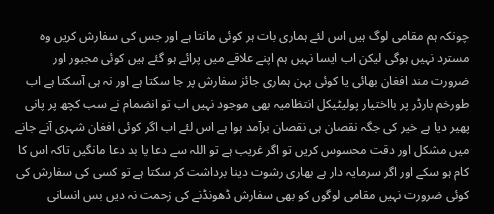چونکہ ہم مقامی لوگ ہیں اس لئے ہماری بات ہر کوئی مانتا ہے اور جس کی سفارش کریں وہ مسترد نہیں ہوگی لیکن اب ایسا نہیں ہم اپنے علاقے میں پرائے ہو گئے ہیں کوئی مجبور اور ضرورت مند افغان بھائی یا کوئی بہن ہماری جائز سفارش پر جا سکتا ہے اور نہ ہی آسکتا ہے اب طورخم بارڈر پر بااختیار پولیٹیکل انتظامیہ بھی موجود نہیں اب تو انضمام نے سب کچھ پر پانی پھیر دیا ہے خیر کی جگہ نقصان ہی نقصان برآمد ہوا ہے اس لئے اب اگر کوئی افغان شہری آنے جانے میں مشکل اور دقت محسوس کریں تو اگر غریب ہے تو اللہ سے دعا یا بد دعا مانگیں تاکہ اس کا کام ہو سکے اور اگر سرمایہ دار ہے بھاری رشوت دینا برداشت کر سکتا ہے تو کسی کی سفارش کی کوئی ضرورت نہیں مقامی لوگوں کو بھی سفارش ڈھونڈنے کی زحمت نہ دیں بس انسانی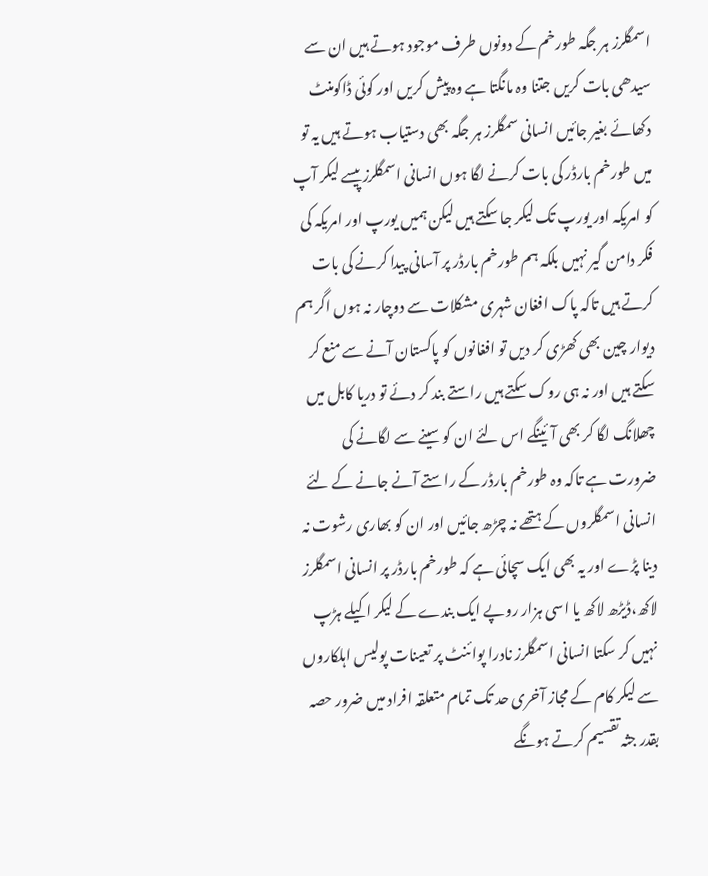اسمگلرز ہر جگہ طورخم کے دونوں طرف موجود ہوتے ہیں ان سے سیدھی بات کریں جتنا وہ مانگتا ہے وہ پیش کریں اور کوئی ڈاکومنٹ دکھائے بغیر جائیں انسانی سمگلرز ہر جگہ بھی دستیاب ہوتے ہیں یہ تو میں طورخم بارڈر کی بات کرنے لگا ہوں انسانی اسمگلرز پیسے لیکر آپ کو امریکہ اور یورپ تک لیکر جا سکتے ہیں لیکن ہمیں یورپ اور امریکہ کی فکر دامن گیر نہیں بلکہ ہم طورخم بارڈر پر آسانی پیدا کرنے کی بات کرتے ہیں تاکہ پاک افغان شہری مشکلات سے دوچار نہ ہوں اگر ہم دیوار چین بھی کھڑی کر دیں تو افغانوں کو پاکستان آنے سے منع کر سکتے ہیں اور نہ ہی روک سکتے ہیں راستے بند کر دئے تو دریا کابل میں چھلانگ لگا کر بھی آئینگے اس لئے ان کو سینے سے لگانے کی ضرورت ہے تاکہ وہ طورخم بارڈر کے راستے آنے جانے کے لئے انسانی اسمگلروں کے ہتھے نہ چڑھ جائیں اور ان کو بھاری رشوت نہ دینا پڑے اور یہ بھی ایک سچائی ہے کہ طورخم بارڈر پر انسانی اسمگلرز لاکھ،ڈیڑھ لاکھ یا اسی ہزار روپے ایک بندے کے لیکر اکیلے ہڑپ نہیں کر سکتا انسانی اسمگلرز نادرا پوائنٹ پر تعینات پولیس اہلکاروں سے لیکر کام کے مجاز آخری حد تک تمام متعلقہ افراد میں ضرور حصہ بقدر جثہ تقسیم کرتے ہونگے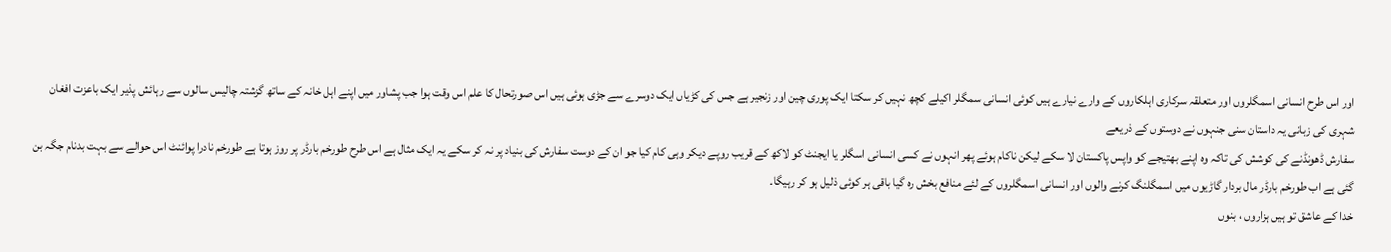اور اس طرح انسانی اسمگلروں اور متعلقہ سرکاری اہلکاروں کے وارے نیارے ہیں کوئی انسانی سمگلر اکیلے کچھ نہیں کر سکتا ایک پوری چین اور زنجیر ہے جس کی کڑیاں ایک دوسرے سے جڑی ہوئی ہیں اس صورتحال کا علم اس وقت ہوا جب پشاور میں اپنے اہل خانہ کے ساتھ گزشتہ چالیس سالوں سے رہائش پذیر ایک باعزت افغان شہری کی زبانی یہ داستان سنی جنہوں نے دوستوں کے ذریعے
سفارش ڈھونڈنے کی کوشش کی تاکہ وہ اپنے بھتیجے کو واپس پاکستان لا سکے لیکن ناکام ہوئے پھر انہوں نے کسی انسانی اسگلر یا ایجنٹ کو لاکھ کے قریب روپے دیکر وہی کام کیا جو ان کے دوست سفارش کی بنیاد پر نہ کر سکے یہ ایک مثال ہے اس طرح طورخم بارڈر پر روز ہوتا ہے طورخم نادرا پوائنٹ اس حوالے سے بہت بدنام جگہ بن گئی ہے اب طورخم بارڈر مال بردار گاڑیوں میں اسمگلنگ کرنے والوں اور انسانی اسمگلروں کے لئے منافع بخش رہ گیا باقی ہر کوئی ذلیل ہو کر رہیگا۔
خدا کے عاشق تو ہيں ہزاروں ، بنوں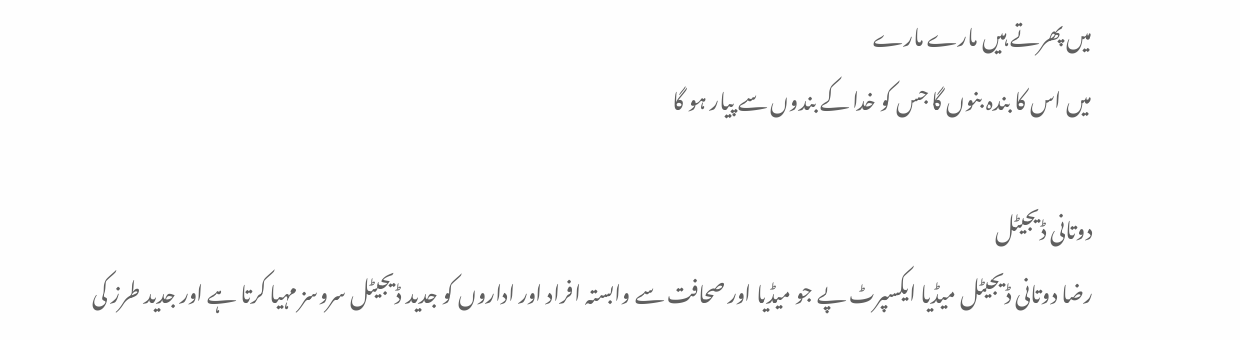ميں پھرتے ہيں مارے مارے
ميں اس کا بندہ بنوں گا جس کو خدا کے بندوں سے پيار ہو گا

دوتانی ڈیجیٹل
رضا دوتانی ڈیجیٹل میڈیا ایکسپرٹ پے جو میڈیا اور صحافت سے وابستہ افراد اور اداروں کو جدید ڈیجیٹل سروسز مہیا کرتا ہے اور جدید طرز کی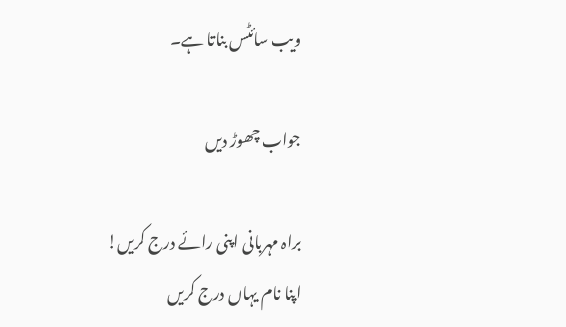ویب سائٹس بناتا ہے۔

جواب چھوڑ دیں

براہ مہربانی اپنی رائے درج کریں!
اپنا نام یہاں درج کریں